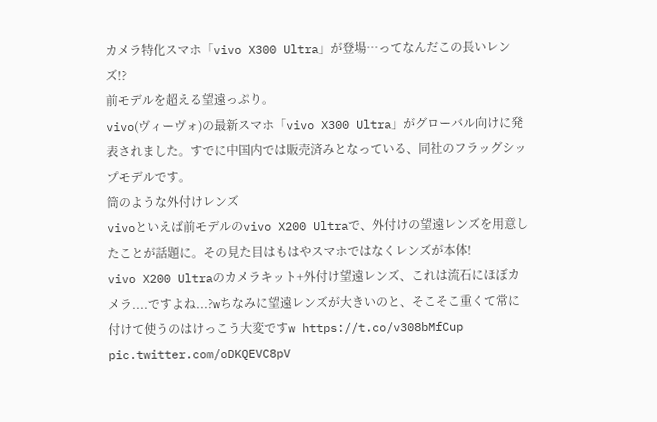カメラ特化スマホ「vivo X300 Ultra」が登場…ってなんだこの長いレンズ!?
前モデルを超える望遠っぷり。
vivo(ヴィーヴォ)の最新スマホ「vivo X300 Ultra」がグローバル向けに発表されました。すでに中国内では販売済みとなっている、同社のフラッグシップモデルです。
筒のような外付けレンズ
vivoといえば前モデルのvivo X200 Ultraで、外付けの望遠レンズを用意したことが話題に。その見た目はもはやスマホではなくレンズが本体!
vivo X200 Ultraのカメラキット+外付け望遠レンズ、これは流石にほぼカメラ....ですよね...?wちなみに望遠レンズが大きいのと、そこそこ重くて常に付けて使うのはけっこう大変ですw https://t.co/v308bMfCup pic.twitter.com/oDKQEVC8pV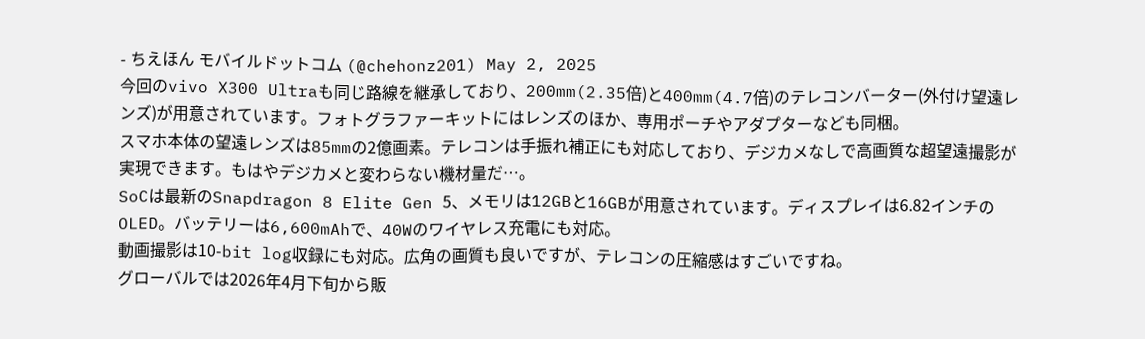- ちえほん モバイルドットコム (@chehonz201) May 2, 2025
今回のvivo X300 Ultraも同じ路線を継承しており、200mm(2.35倍)と400mm(4.7倍)のテレコンバーター(外付け望遠レンズ)が用意されています。フォトグラファーキットにはレンズのほか、専用ポーチやアダプターなども同梱。
スマホ本体の望遠レンズは85mmの2億画素。テレコンは手振れ補正にも対応しており、デジカメなしで高画質な超望遠撮影が実現できます。もはやデジカメと変わらない機材量だ…。
SoCは最新のSnapdragon 8 Elite Gen 5、メモリは12GBと16GBが用意されています。ディスプレイは6.82インチのOLED。バッテリーは6,600mAhで、40Wのワイヤレス充電にも対応。
動画撮影は10‑bit log収録にも対応。広角の画質も良いですが、テレコンの圧縮感はすごいですね。
グローバルでは2026年4月下旬から販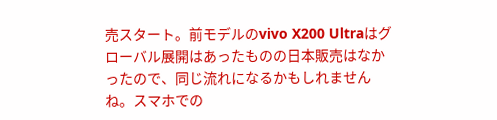売スタート。前モデルのvivo X200 Ultraはグローバル展開はあったものの日本販売はなかったので、同じ流れになるかもしれませんね。スマホでの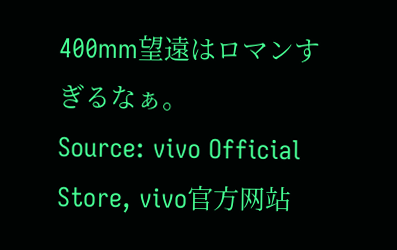400mm望遠はロマンすぎるなぁ。
Source: vivo Official Store, vivo官方网站